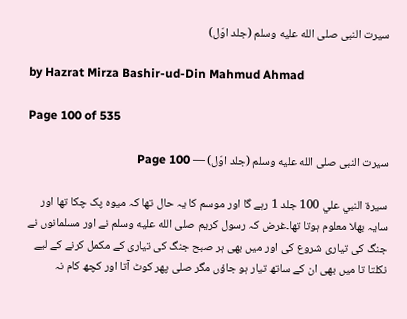سیرت النبی صلى الله عليه وسلم (جلد اوّل)

by Hazrat Mirza Bashir-ud-Din Mahmud Ahmad

Page 100 of 535

سیرت النبی صلى الله عليه وسلم (جلد اوّل) — Page 100

سيرة النبي علي 100 جلد 1 رہے گا اور موسم کا یہ حال تھا کہ میوہ پک چکا تھا اور سایہ بھلا معلوم ہوتا تھا۔غرض کہ رسول کریم صلى الله عليه وسلم نے اور مسلمانوں نے جنگ کی تیاری شروع کی اور میں بھی ہر صبح جنگ کی تیاری کے مکمل کرنے کے لیے نکلتا تا میں بھی ان کے ساتھ تیار ہو جاؤں مگر صلى پھر کوٹ آتا اور کچھ کام نہ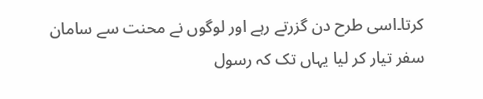کرتا۔اسی طرح دن گزرتے رہے اور لوگوں نے محنت سے سامان سفر تیار کر لیا یہاں تک کہ رسول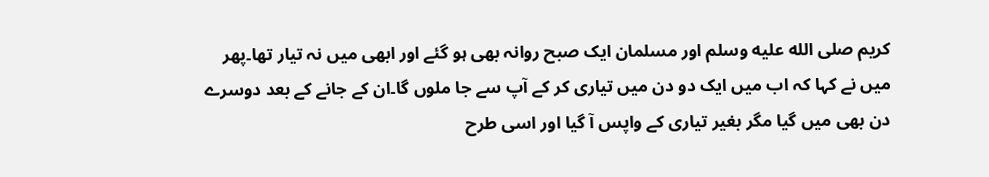کریم صلى الله عليه وسلم اور مسلمان ایک صبح روانہ بھی ہو گئے اور ابھی میں نہ تیار تھا۔پھر میں نے کہا کہ اب میں ایک دو دن میں تیاری کر کے آپ سے جا ملوں گا۔ان کے جانے کے بعد دوسرے دن بھی میں گیا مگر بغیر تیاری کے واپس آ گیا اور اسی طرح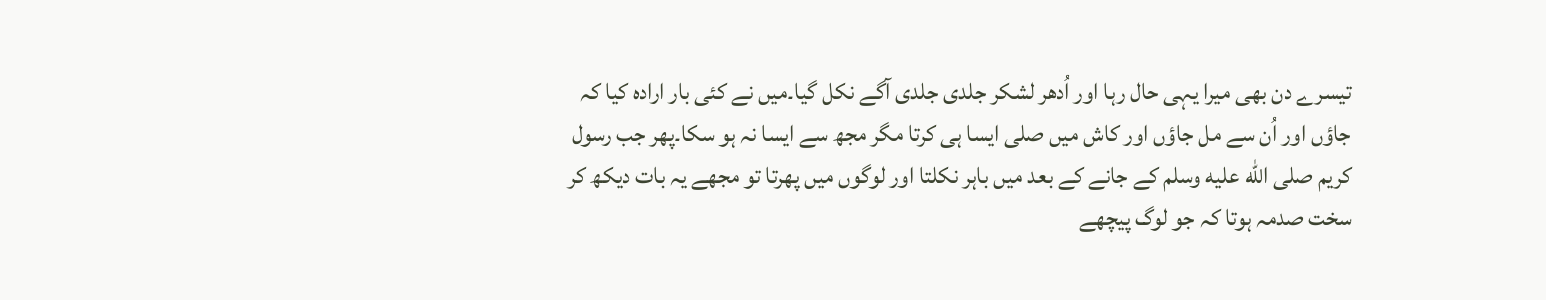تیسرے دن بھی میرا یہی حال رہا اور اُدھر لشکر جلدی جلدی آگے نکل گیا۔میں نے کئی بار ارادہ کیا کہ جاؤں اور اُن سے مل جاؤں اور کاش میں صلى ایسا ہی کرتا مگر مجھ سے ایسا نہ ہو سکا۔پھر جب رسول کریم صلى الله عليه وسلم کے جانے کے بعد میں باہر نکلتا اور لوگوں میں پھرتا تو مجھے یہ بات دیکھ کر سخت صدمہ ہوتا کہ جو لوگ پیچھے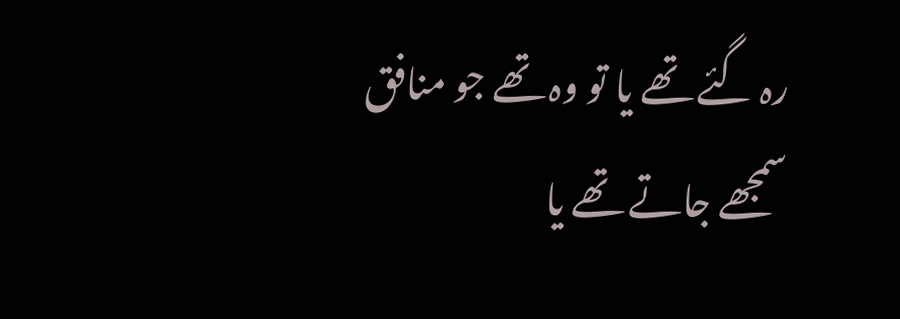رہ گئے تھے یا تو وہ تھے جو منافق سمجھے جاتے تھے یا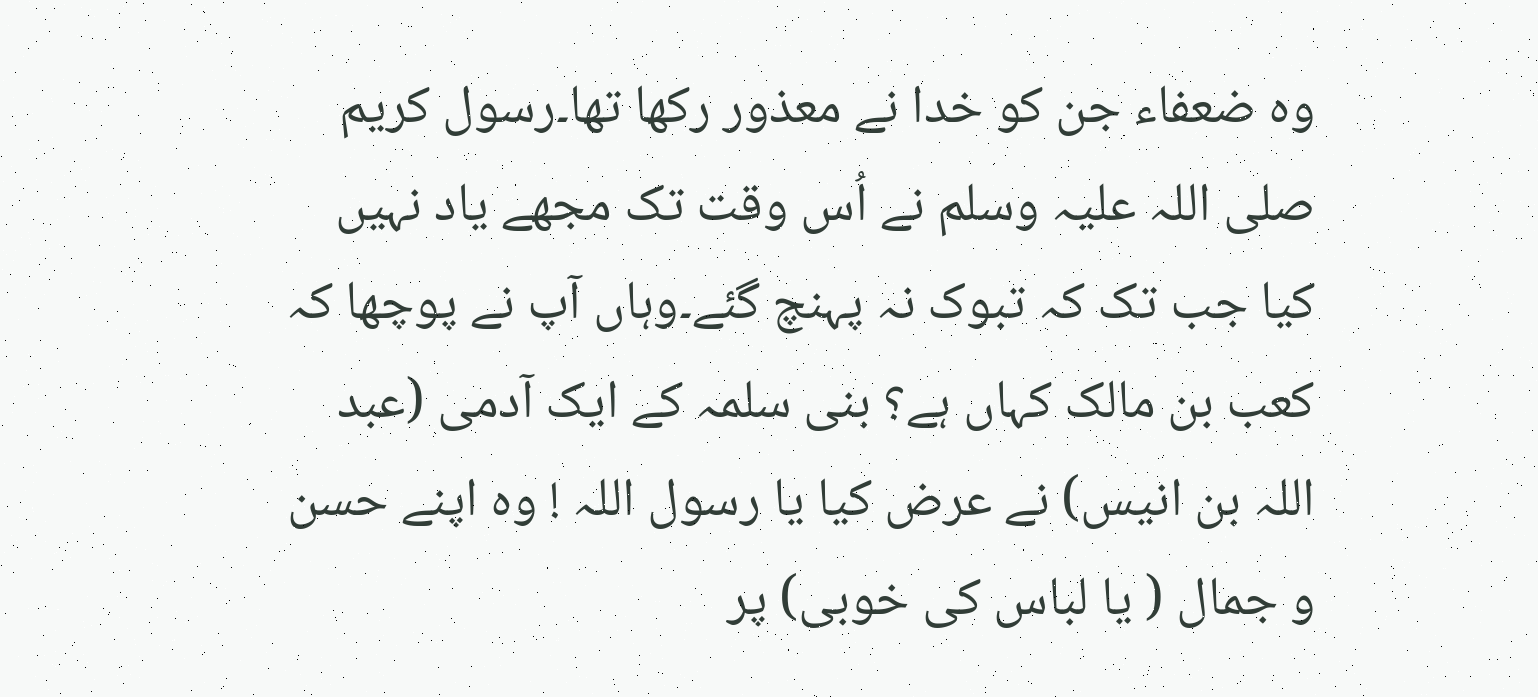وہ ضعفاء جن کو خدا نے معذور رکھا تھا۔رسول کریم صلی اللہ علیہ وسلم نے اُس وقت تک مجھے یاد نہیں کیا جب تک کہ تبوک نہ پہنچ گئے۔وہاں آپ نے پوچھا کہ کعب بن مالک کہاں ہے؟ بنی سلمہ کے ایک آدمی (عبد اللہ بن انیس) نے عرض کیا یا رسول اللہ ! وہ اپنے حسن و جمال ( یا لباس کی خوبی) پر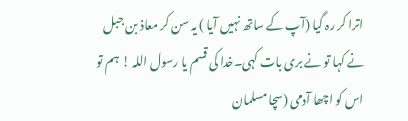اترا کر رہ گیا (آپ کے ساتھ نہیں آیا ) یہ سن کر معاذ بن جبل نے کہا تو نے بری بات کہی۔خدا کی قسم یا رسول اللہ ! ہم تو اس کو اچھا آدمی (سچا مسلمان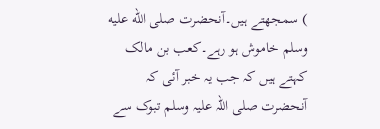) سمجھتے ہیں۔آنحضرت صلى الله عليه وسلم خاموش ہو رہے۔کعب بن مالک کہتے ہیں کہ جب یہ خبر آئی کہ آنحضرت صلی اللہ علیہ وسلم تبوک سے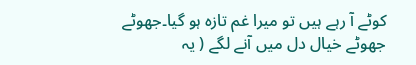کوٹے آ رہے ہیں تو میرا غم تازہ ہو گیا۔جھوٹے جھوٹے خیال دل میں آنے لگے ( یہ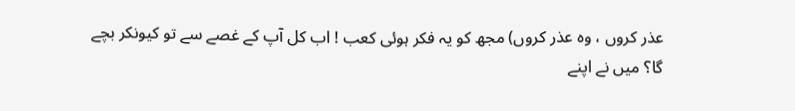عذر کروں ، وہ عذر کروں) مجھ کو یہ فکر ہوئی کعب ! اب کل آپ کے غصے سے تو کیونکر بچے گا؟ میں نے اپنے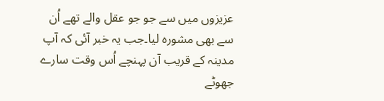عزیزوں میں سے جو جو عقل والے تھے اُن سے بھی مشورہ لیا۔جب یہ خبر آئی کہ آپ مدینہ کے قریب آن پہنچے اُس وقت سارے جھوٹے